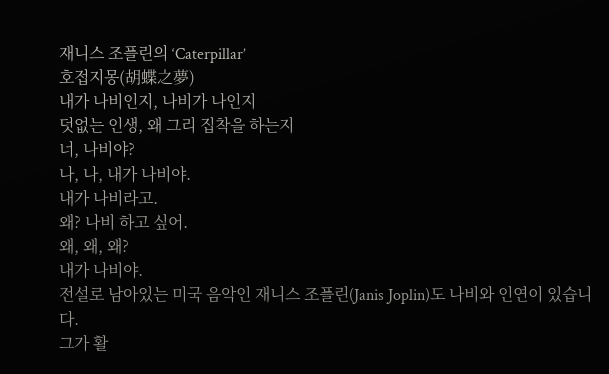재니스 조플린의 ‘Caterpillar’
호접지몽(胡蝶之夢)
내가 나비인지, 나비가 나인지
덧없는 인생, 왜 그리 집착을 하는지
너, 나비야?
나, 나, 내가 나비야.
내가 나비라고.
왜? 나비 하고 싶어.
왜, 왜, 왜?
내가 나비야.
전설로 남아있는 미국 음악인 재니스 조플린(Janis Joplin)도 나비와 인연이 있습니다.
그가 활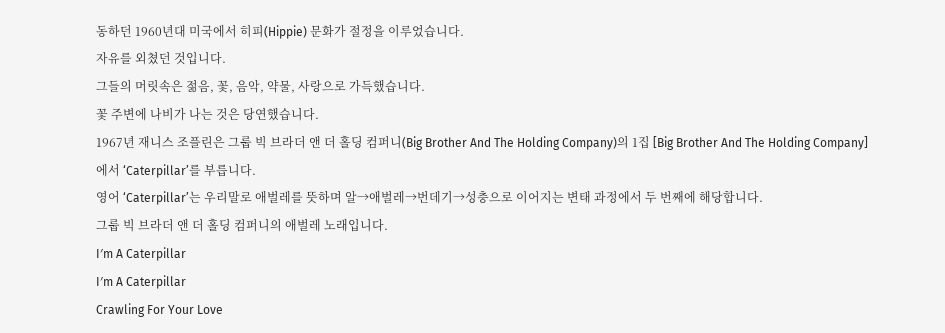동하던 1960년대 미국에서 히피(Hippie) 문화가 절정을 이루었습니다.
자유를 외쳤던 것입니다.
그들의 머릿속은 젊음, 꽃, 음악, 약물, 사랑으로 가득했습니다.
꽃 주변에 나비가 나는 것은 당연했습니다.
1967년 재니스 조플린은 그룹 빅 브라더 앤 더 홀딩 컴퍼니(Big Brother And The Holding Company)의 1집 [Big Brother And The Holding Company]에서 ‘Caterpillar’를 부릅니다.
영어 ‘Caterpillar’는 우리말로 애벌레를 뜻하며 알→애벌레→번데기→성충으로 이어지는 변태 과정에서 두 번째에 해당합니다.
그룹 빅 브라더 앤 더 홀딩 컴퍼니의 애벌레 노래입니다.
I′m A Caterpillar
I′m A Caterpillar
Crawling For Your Love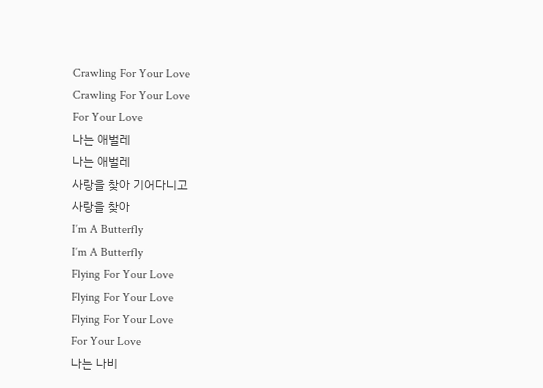Crawling For Your Love
Crawling For Your Love
For Your Love
나는 애벌레
나는 애벌레
사랑을 찾아 기어다니고
사랑을 찾아
I′m A Butterfly
I′m A Butterfly
Flying For Your Love
Flying For Your Love
Flying For Your Love
For Your Love
나는 나비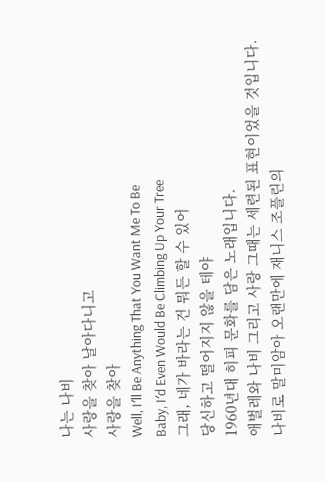나는 나비
사랑을 찾아 날아다니고
사랑을 찾아
Well, I′ll Be Anything That You Want Me To Be
Baby, I′d Even Would Be Climbing Up Your Tree
그래, 네가 바라는 건 뭐든 할 수 있어
당신하고 떨어지지 않을 테야
1960년대 히피 문화를 담은 노래입니다.
애벌레와 나비 그리고 사랑 그때는 세련된 표현이었을 것입니다.
나비로 말미암아 오랜만에 재니스 조플린의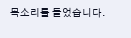목소리를 들었습니다.